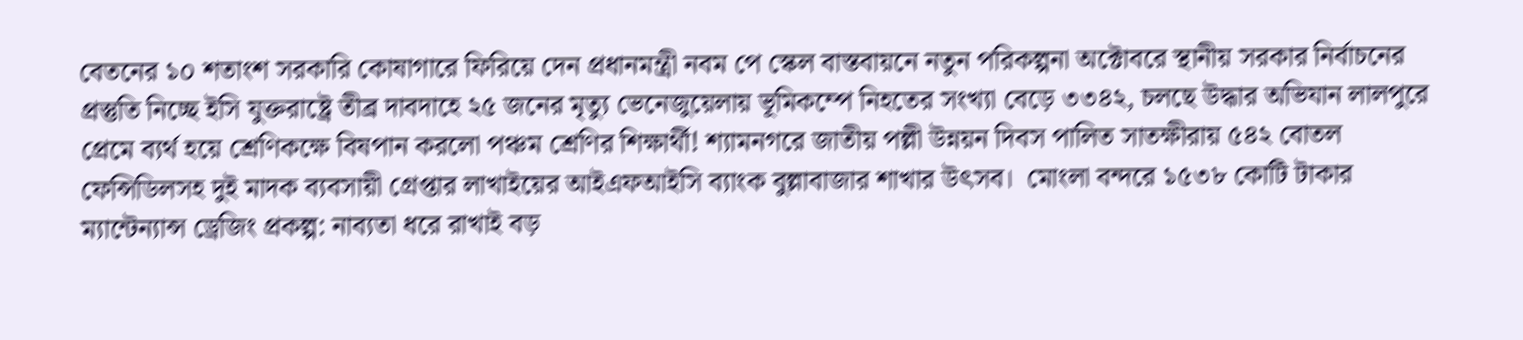বেতনের ১০ শতাংশ সরকারি কোষাগারে ফিরিয়ে দেন প্রধানমন্ত্রী নবম পে স্কেল বাস্তবায়নে নতুন পরিকল্পনা অক্টোবরে স্থানীয় সরকার নির্বাচনের প্রস্তুতি নিচ্ছে ইসি যুক্তরাষ্ট্রে তীব্র দাবদাহে ২৫ জনের মৃত্যু ভেনেজুয়েলায় ভূমিকম্পে নিহতের সংখ্যা বেড়ে ৩৩৪২, চলছে উদ্ধার অভিযান লালপুরে প্রেমে ব্যর্থ হয়ে শ্রেণিকক্ষে বিষপান করলো পঞ্চম শ্রেণির শিক্ষার্থী! শ্যামনগরে জাতীয় পল্লী উন্নয়ন দিবস পালিত সাতক্ষীরায় ৫৪২ বোতল ফেন্সিডিলসহ দুই মাদক ব্যবসায়ী গ্রেপ্তার লাখাইয়ের আইএফআইসি ব্যাংক বুল্লাবাজার শাখার উৎসব।  মোংলা বন্দরে ১৫৩৮ কোটি টাকার ম্যান্টেন্যান্স ড্রেজিং প্রকল্প: নাব্যতা ধরে রাখাই বড়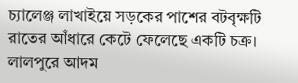চ্যালেঞ্জ লাখাইয়ে সড়কের পাশের বটবৃক্ষটি রাতের আঁধারে কেটে ফেলেছে একটি চক্র। লালপুরে আদম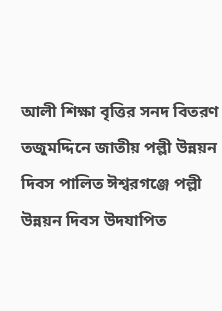আলী শিক্ষা বৃত্তির সনদ বিতরণ তজুমদ্দিনে জাতীয় পল্লী উন্নয়ন দিবস পালিত ঈশ্বরগঞ্জে পল্লী উন্নয়ন দিবস উদযাপিত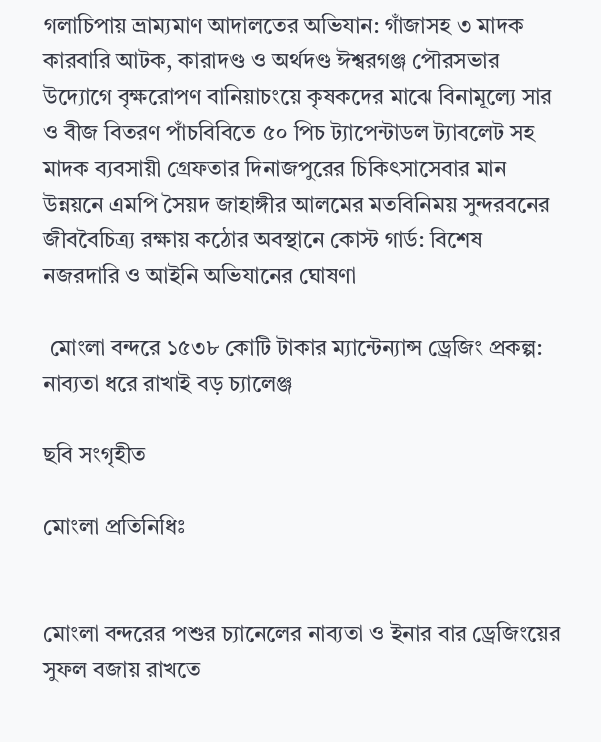গলাচিপায় ভ্রাম্যমাণ আদালতের অভিযান: গাঁজাসহ ৩ মাদক কারবারি আটক, কারাদণ্ড ও অর্থদণ্ড ঈশ্বরগঞ্জ পৌরসভার উদ্যোগে বৃক্ষরোপণ বানিয়াচংয়ে কৃষকদের মাঝে বিনামূল্যে সার ও বীজ বিতরণ পাঁচবিবিতে ৫০ পিচ ট্যাপেন্টাডল ট্যাবলেট সহ মাদক ব্যবসায়ী গ্রেফতার দিনাজপুরের চিকিৎসাসেবার মান উন্নয়নে এমপি সৈয়দ জাহাঙ্গীর আলমের মতবিনিময় সুন্দরবনের জীববৈচিত্র্য রক্ষায় কঠোর অবস্থানে কোস্ট গার্ড: বিশেষ নজরদারি ও আইনি অভিযানের ঘোষণা

 মোংলা বন্দরে ১৫৩৮ কোটি টাকার ম্যান্টেন্যান্স ড্রেজিং প্রকল্প: নাব্যতা ধরে রাখাই বড় চ্যালেঞ্জ

ছবি সংগৃহীত

মোংলা প্রতিনিধিঃ


মোংলা বন্দরের পশুর চ্যানেলের নাব্যতা ও ইনার বার ড্রেজিংয়ের সুফল বজায় রাখতে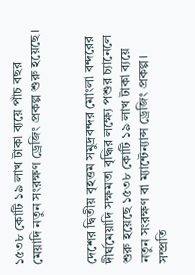১৫৩৮ কোটি ১৯ লাখ টাকা ব্যয়ে পাঁচ বছর মেয়াদি নতুন সংরক্ষণ ড্রেজিং প্রকল্প শুরু হয়েছে।


দেশের দ্বিতীয় বৃহত্তম সমুদ্রবন্দর মোংলা বন্দরের দীর্ঘমেয়াদি সক্ষমতা বৃদ্ধির লক্ষ্যে পশুর চ্যানেলে শুরু হয়েছে ১৫৩৮ কোটি ১৯ লাখ টাকা ব্যয়ে নতুন সংরক্ষণ বা ম্যান্টেন্যান্স ড্রেজিং প্রকল্প। সম্প্রতি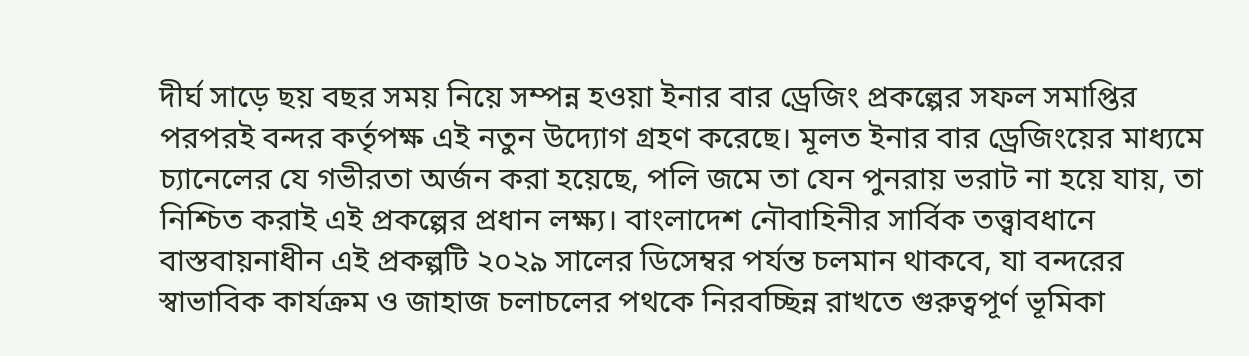দীর্ঘ সাড়ে ছয় বছর সময় নিয়ে সম্পন্ন হওয়া ইনার বার ড্রেজিং প্রকল্পের সফল সমাপ্তির পরপরই বন্দর কর্তৃপক্ষ এই নতুন উদ্যোগ গ্রহণ করেছে। মূলত ইনার বার ড্রেজিংয়ের মাধ্যমে চ্যানেলের যে গভীরতা অর্জন করা হয়েছে, পলি জমে তা যেন পুনরায় ভরাট না হয়ে যায়, তা নিশ্চিত করাই এই প্রকল্পের প্রধান লক্ষ্য। বাংলাদেশ নৌবাহিনীর সার্বিক তত্ত্বাবধানে বাস্তবায়নাধীন এই প্রকল্পটি ২০২৯ সালের ডিসেম্বর পর্যন্ত চলমান থাকবে, যা বন্দরের স্বাভাবিক কার্যক্রম ও জাহাজ চলাচলের পথকে নিরবচ্ছিন্ন রাখতে গুরুত্বপূর্ণ ভূমিকা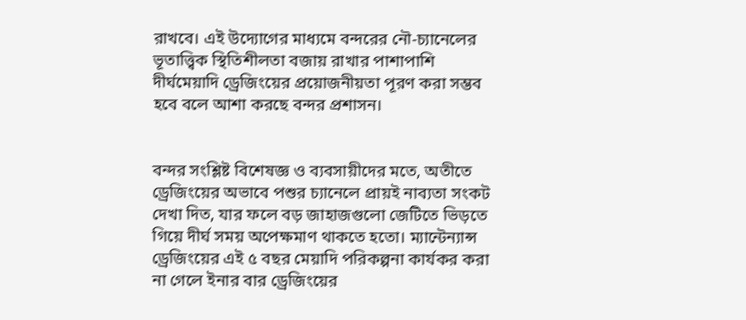রাখবে। এই উদ্যোগের মাধ্যমে বন্দরের নৌ-চ্যানেলের ভূতাত্ত্বিক স্থিতিশীলতা বজায় রাখার পাশাপাশি দীর্ঘমেয়াদি ড্রেজিংয়ের প্রয়োজনীয়তা পূরণ করা সম্ভব হবে বলে আশা করছে বন্দর প্রশাসন।


বন্দর সংশ্লিষ্ট বিশেষজ্ঞ ও ব্যবসায়ীদের মতে, অতীতে ড্রেজিংয়ের অভাবে পশুর চ্যানেলে প্রায়ই নাব্যতা সংকট দেখা দিত, যার ফলে বড় জাহাজগুলো জেটিতে ভিড়তে গিয়ে দীর্ঘ সময় অপেক্ষমাণ থাকতে হতো। ম্যান্টেন্যান্স ড্রেজিংয়ের এই ৫ বছর মেয়াদি পরিকল্পনা কার্যকর করা না গেলে ইনার বার ড্রেজিংয়ের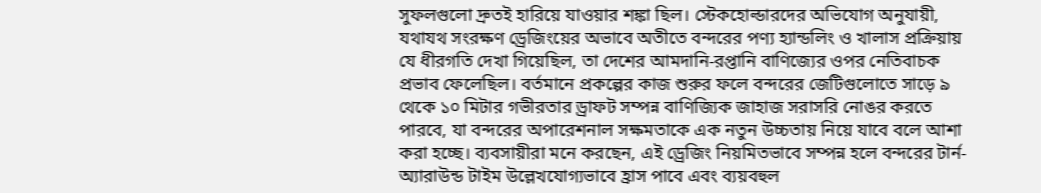সুফলগুলো দ্রুতই হারিয়ে যাওয়ার শঙ্কা ছিল। স্টেকহোল্ডারদের অভিযোগ অনুযায়ী, যথাযথ সংরক্ষণ ড্রেজিংয়ের অভাবে অতীতে বন্দরের পণ্য হ্যান্ডলিং ও খালাস প্রক্রিয়ায় যে ধীরগতি দেখা গিয়েছিল, তা দেশের আমদানি-রপ্তানি বাণিজ্যের ওপর নেতিবাচক প্রভাব ফেলেছিল। বর্তমানে প্রকল্পের কাজ শুরুর ফলে বন্দরের জেটিগুলোতে সাড়ে ৯ থেকে ১০ মিটার গভীরতার ড্রাফট সম্পন্ন বাণিজ্যিক জাহাজ সরাসরি নোঙর করতে পারবে, যা বন্দরের অপারেশনাল সক্ষমতাকে এক নতুন উচ্চতায় নিয়ে যাবে বলে আশা করা হচ্ছে। ব্যবসায়ীরা মনে করছেন, এই ড্রেজিং নিয়মিতভাবে সম্পন্ন হলে বন্দরের টার্ন-অ্যারাউন্ড টাইম উল্লেখযোগ্যভাবে হ্রাস পাবে এবং ব্যয়বহুল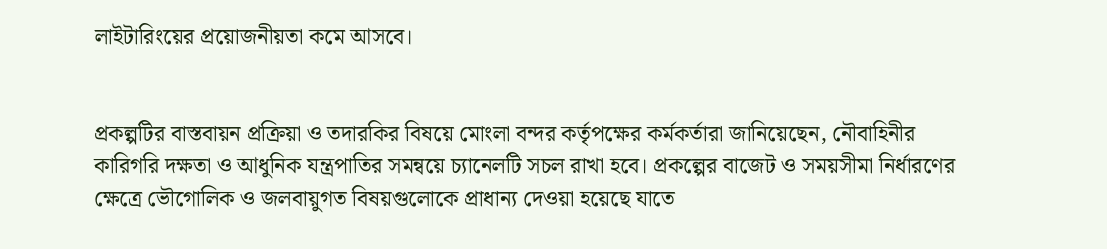লাইটারিংয়ের প্রয়োজনীয়তা কমে আসবে।


প্রকল্পটির বাস্তবায়ন প্রক্রিয়া ও তদারকির বিষয়ে মোংলা বন্দর কর্তৃপক্ষের কর্মকর্তারা জানিয়েছেন, নৌবাহিনীর কারিগরি দক্ষতা ও আধুনিক যন্ত্রপাতির সমন্বয়ে চ্যানেলটি সচল রাখা হবে। প্রকল্পের বাজেট ও সময়সীমা নির্ধারণের ক্ষেত্রে ভৌগোলিক ও জলবায়ুগত বিষয়গুলোকে প্রাধান্য দেওয়া হয়েছে যাতে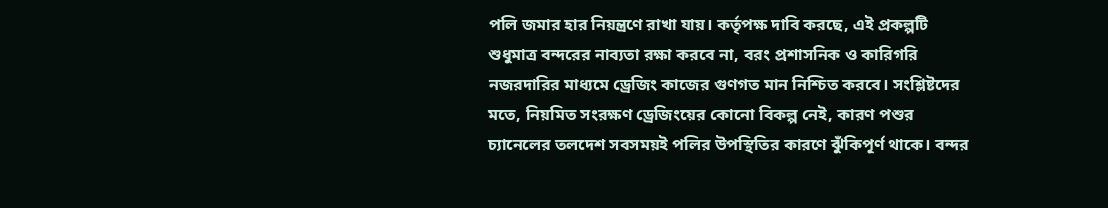পলি জমার হার নিয়ন্ত্রণে রাখা যায়। কর্তৃপক্ষ দাবি করছে, এই প্রকল্পটি শুধুমাত্র বন্দরের নাব্যতা রক্ষা করবে না, বরং প্রশাসনিক ও কারিগরি নজরদারির মাধ্যমে ড্রেজিং কাজের গুণগত মান নিশ্চিত করবে। সংশ্লিষ্টদের মতে, নিয়মিত সংরক্ষণ ড্রেজিংয়ের কোনো বিকল্প নেই, কারণ পশুর চ্যানেলের তলদেশ সবসময়ই পলির উপস্থিতির কারণে ঝুঁকিপূর্ণ থাকে। বন্দর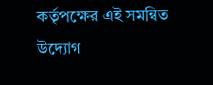কর্তৃপক্ষের এই সমন্বিত উদ্যোগ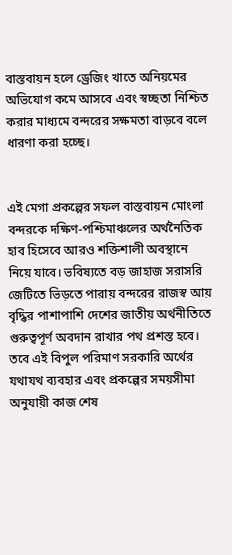বাস্তবায়ন হলে ড্রেজিং খাতে অনিয়মের অভিযোগ কমে আসবে এবং স্বচ্ছতা নিশ্চিত করার মাধ্যমে বন্দরের সক্ষমতা বাড়বে বলে ধারণা করা হচ্ছে।


এই মেগা প্রকল্পের সফল বাস্তবায়ন মোংলা বন্দরকে দক্ষিণ-পশ্চিমাঞ্চলের অর্থনৈতিক হাব হিসেবে আরও শক্তিশালী অবস্থানে নিয়ে যাবে। ভবিষ্যতে বড় জাহাজ সরাসরি জেটিতে ভিড়তে পারায় বন্দরের রাজস্ব আয় বৃদ্ধির পাশাপাশি দেশের জাতীয় অর্থনীতিতে গুরুত্বপূর্ণ অবদান রাখার পথ প্রশস্ত হবে। তবে এই বিপুল পরিমাণ সরকারি অর্থের যথাযথ ব্যবহার এবং প্রকল্পের সময়সীমা অনুযায়ী কাজ শেষ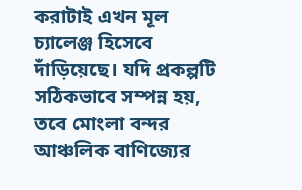করাটাই এখন মূল চ্যালেঞ্জ হিসেবে দাঁড়িয়েছে। যদি প্রকল্পটি সঠিকভাবে সম্পন্ন হয়, তবে মোংলা বন্দর আঞ্চলিক বাণিজ্যের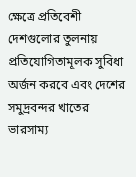ক্ষেত্রে প্রতিবেশী দেশগুলোর তুলনায় প্রতিযোগিতামূলক সুবিধা অর্জন করবে এবং দেশের সমুদ্রবন্দর খাতের ভারসাম্য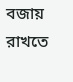বজায় রাখতে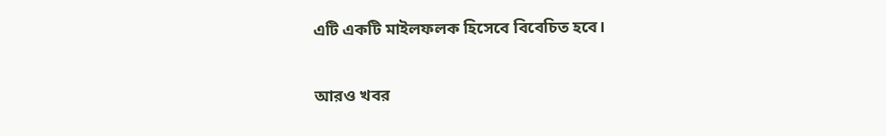এটি একটি মাইলফলক হিসেবে বিবেচিত হবে।

আরও খবর